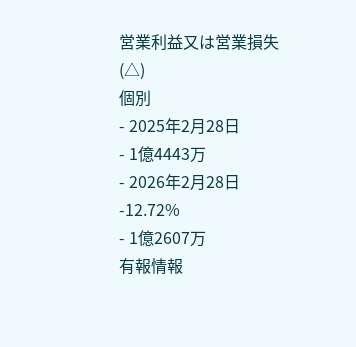営業利益又は営業損失(△)
個別
- 2025年2月28日
- 1億4443万
- 2026年2月28日 -12.72%
- 1億2607万
有報情報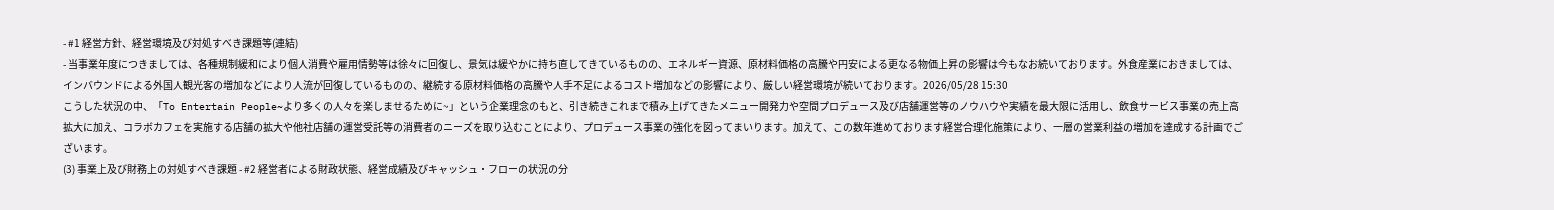- #1 経営方針、経営環境及び対処すべき課題等(連結)
- 当事業年度につきましては、各種規制緩和により個人消費や雇用情勢等は徐々に回復し、景気は緩やかに持ち直してきているものの、エネルギー資源、原材料価格の高騰や円安による更なる物価上昇の影響は今もなお続いております。外食産業におきましては、インバウンドによる外国人観光客の増加などにより人流が回復しているものの、継続する原材料価格の高騰や人手不足によるコスト増加などの影響により、厳しい経営環境が続いております。2026/05/28 15:30
こうした状況の中、「To Entertain People~より多くの人々を楽しませるために~」という企業理念のもと、引き続きこれまで積み上げてきたメニュー開発力や空間プロデュース及び店舗運営等のノウハウや実績を最大限に活用し、飲食サービス事業の売上高拡大に加え、コラボカフェを実施する店舗の拡大や他社店舗の運営受託等の消費者のニーズを取り込むことにより、プロデュース事業の強化を図ってまいります。加えて、この数年進めております経営合理化施策により、一層の営業利益の増加を達成する計画でございます。
(3) 事業上及び財務上の対処すべき課題 - #2 経営者による財政状態、経営成績及びキャッシュ・フローの状況の分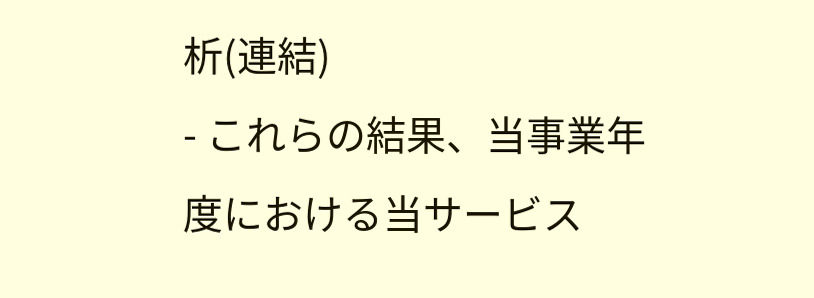析(連結)
- これらの結果、当事業年度における当サービス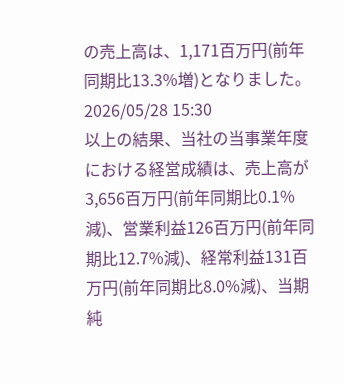の売上高は、1,171百万円(前年同期比13.3%増)となりました。2026/05/28 15:30
以上の結果、当社の当事業年度における経営成績は、売上高が3,656百万円(前年同期比0.1%減)、営業利益126百万円(前年同期比12.7%減)、経常利益131百万円(前年同期比8.0%減)、当期純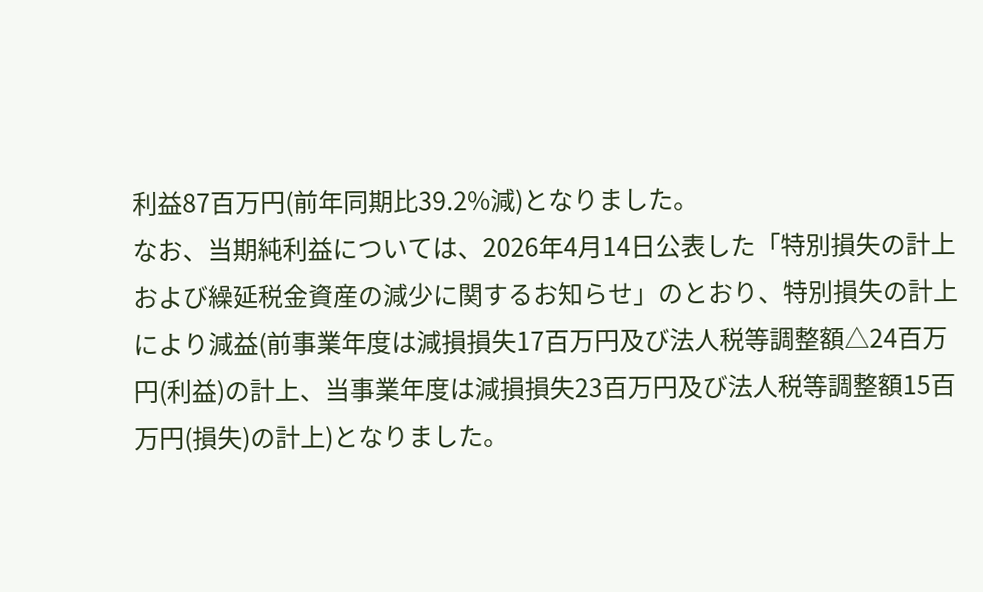利益87百万円(前年同期比39.2%減)となりました。
なお、当期純利益については、2026年4月14日公表した「特別損失の計上および繰延税金資産の減少に関するお知らせ」のとおり、特別損失の計上により減益(前事業年度は減損損失17百万円及び法人税等調整額△24百万円(利益)の計上、当事業年度は減損損失23百万円及び法人税等調整額15百万円(損失)の計上)となりました。